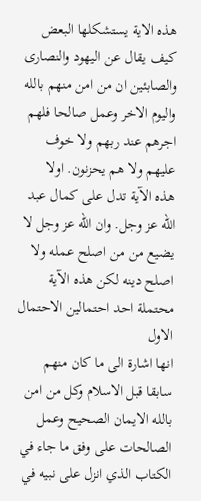هذه الاية يستشكلها البعض كيف يقال عن اليهود والنصارى والصابئين ان من امن منهم بالله واليوم الاخر وعمل صالحا فلهم اجرهم عند ربهم ولا خوف عليهم ولا هم يحزنون. اولا
هذه الآية تدل على كمال عبد الله عز وجل. وان الله عز وجل لا يضيع من من اصلح عمله ولا اصلح دينه لكن هذه الآية محتملة احد احتمالين الاحتمال الاول
انها اشارة الى ما كان منهم سابقا قبل الاسلام وكل من امن بالله الايمان الصحيح وعمل الصالحات على وفق ما جاء في الكتاب الذي انزل على نبيه في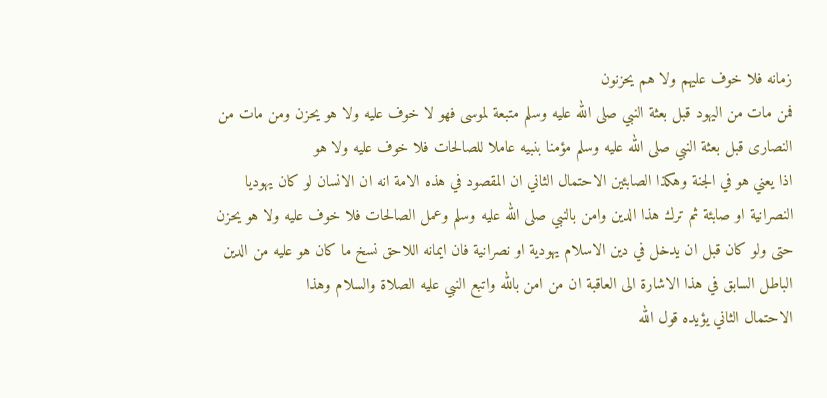زمانه فلا خوف عليهم ولا هم يحزنون
فمن مات من اليهود قبل بعثة النبي صلى الله عليه وسلم متبعة لموسى فهو لا خوف عليه ولا هو يحزن ومن مات من النصارى قبل بعثة النبي صلى الله عليه وسلم مؤمنا بنبيه عاملا للصالحات فلا خوف عليه ولا هو
اذا يعني هو في الجنة وهكذا الصابئين الاحتمال الثاني ان المقصود في هذه الامة انه ان الانسان لو كان يهوديا النصرانية او صابئة ثم ترك هذا الدين وامن بالنبي صلى الله عليه وسلم وعمل الصالحات فلا خوف عليه ولا هو يحزن
حتى ولو كان قبل ان يدخل في دين الاسلام يهودية او نصرانية فان ايمانه اللاحق نسخ ما كان هو عليه من الدين الباطل السابق في هذا الاشارة الى العاقبة ان من امن بالله واتبع النبي عليه الصلاة والسلام وهذا
الاحتمال الثاني يؤيده قول الله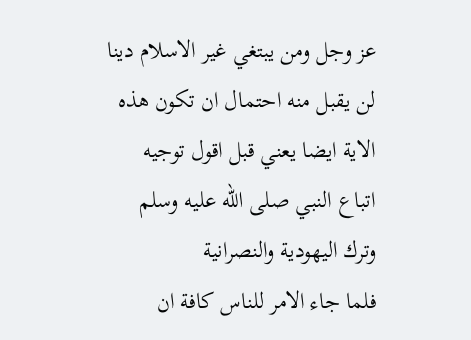عز وجل ومن يبتغي غير الاسلام دينا لن يقبل منه احتمال ان تكون هذه الاية ايضا يعني قبل اقول توجيه اتباع النبي صلى الله عليه وسلم وترك اليهودية والنصرانية
فلما جاء الامر للناس كافة ان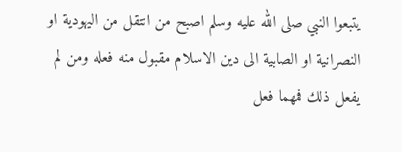يتبعوا النبي صلى الله عليه وسلم اصبح من انتقل من اليهودية او النصرانية او الصابية الى دين الاسلام مقبول منه فعله ومن لم يفعل ذلك فمهما فعل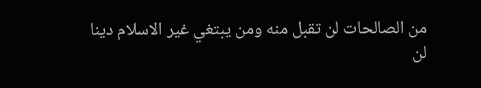من الصالحات لن تقبل منه ومن يبتغي غير الاسلام دينا
لن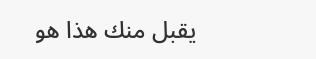يقبل منك هذا هو